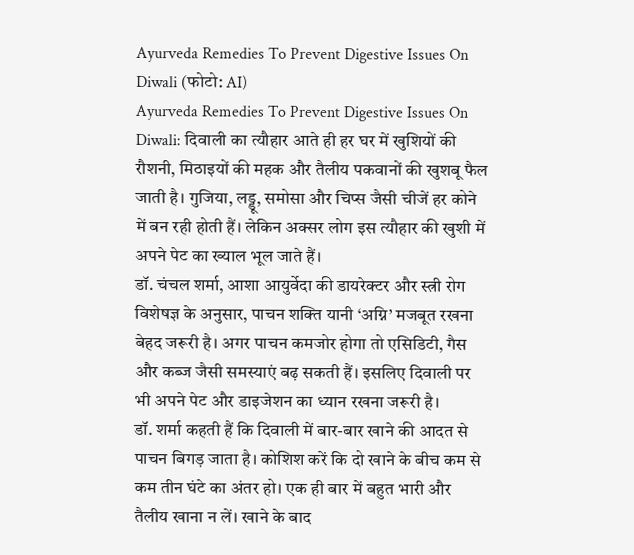Ayurveda Remedies To Prevent Digestive Issues On Diwali (फोटो: AI)
Ayurveda Remedies To Prevent Digestive Issues On Diwali: दिवाली का त्यौहार आते ही हर घर में खुशियों की रौशनी, मिठाइयों की महक और तैलीय पकवानों की खुशबू फैल जाती है। गुजिया, लड्डू, समोसा और चिप्स जैसी चीजें हर कोने में बन रही होती हैं। लेकिन अक्सर लोग इस त्यौहार की खुशी में अपने पेट का ख्याल भूल जाते हैं।
डॉ. चंचल शर्मा, आशा आयुर्वेदा की डायरेक्टर और स्त्री रोग विशेषज्ञ के अनुसार, पाचन शक्ति यानी ‘अग्नि’ मजबूत रखना बेहद जरूरी है। अगर पाचन कमजोर होगा तो एसिडिटी, गैस और कब्ज जैसी समस्याएं बढ़ सकती हैं। इसलिए दिवाली पर भी अपने पेट और डाइजेशन का ध्यान रखना जरूरी है।
डॉ. शर्मा कहती हैं कि दिवाली में बार-बार खाने की आदत से पाचन बिगड़ जाता है। कोशिश करें कि दो खाने के बीच कम से कम तीन घंटे का अंतर हो। एक ही बार में बहुत भारी और तैलीय खाना न लें। खाने के बाद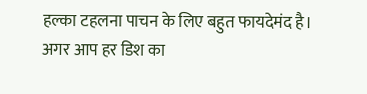हल्का टहलना पाचन के लिए बहुत फायदेमंद है।
अगर आप हर डिश का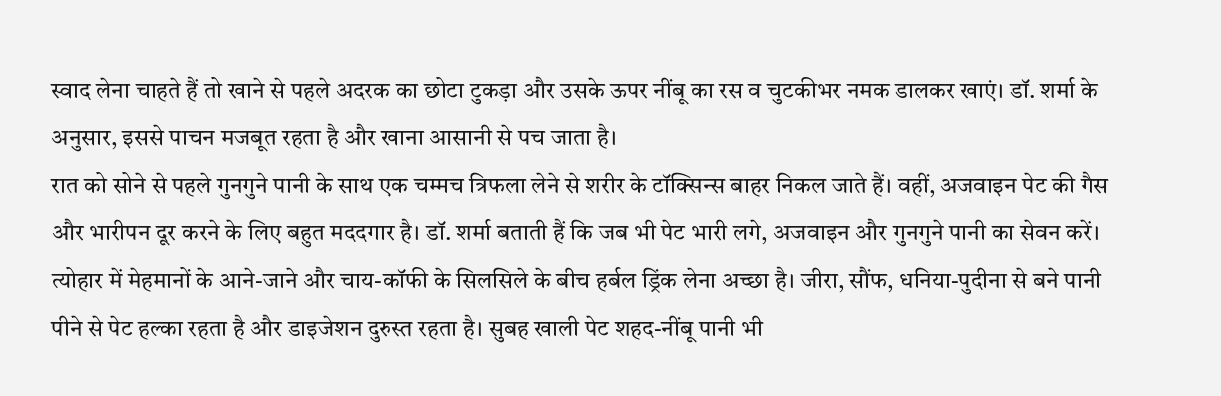स्वाद लेना चाहते हैं तो खाने से पहले अदरक का छोटा टुकड़ा और उसके ऊपर नींबू का रस व चुटकीभर नमक डालकर खाएं। डॉ. शर्मा के अनुसार, इससे पाचन मजबूत रहता है और खाना आसानी से पच जाता है।
रात को सोने से पहले गुनगुने पानी के साथ एक चम्मच त्रिफला लेने से शरीर के टॉक्सिन्स बाहर निकल जाते हैं। वहीं, अजवाइन पेट की गैस और भारीपन दूर करने के लिए बहुत मददगार है। डॉ. शर्मा बताती हैं कि जब भी पेट भारी लगे, अजवाइन और गुनगुने पानी का सेवन करें।
त्योहार में मेहमानों के आने-जाने और चाय-कॉफी के सिलसिले के बीच हर्बल ड्रिंक लेना अच्छा है। जीरा, सौंफ, धनिया-पुदीना से बने पानी पीने से पेट हल्का रहता है और डाइजेशन दुरुस्त रहता है। सुबह खाली पेट शहद-नींबू पानी भी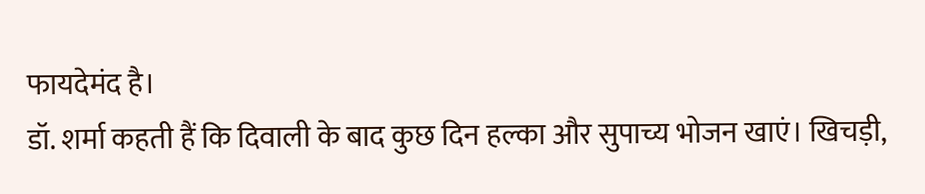फायदेमंद है।
डॉ. शर्मा कहती हैं कि दिवाली के बाद कुछ दिन हल्का और सुपाच्य भोजन खाएं। खिचड़ी,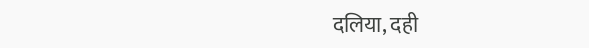दलिया, दही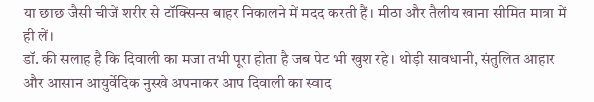या छाछ जैसी चीजें शरीर से टॉक्सिन्स बाहर निकालने में मदद करती हैं। मीठा और तैलीय खाना सीमित मात्रा में ही लें।
डॉ. की सलाह है कि दिवाली का मजा तभी पूरा होता है जब पेट भी खुश रहे। थोड़ी सावधानी, संतुलित आहार और आसान आयुर्वेदिक नुस्खे अपनाकर आप दिवाली का स्वाद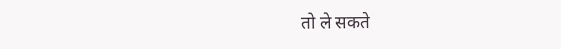तो ले सकते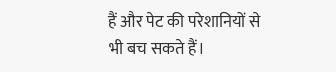हैं और पेट की परेशानियों से भी बच सकते हैं।